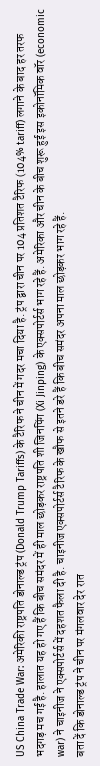US China Trade War: अमेरिकी राष्ट्रपति डोनाल्ड ट्रंप (Donald Trump Tariffs) के टैरिफ ने चीन में गदर मचा दिया है. ट्रंप द्वारा चीन पर 104 प्रतिशत टैरिफ (104% tariff) लगाने के बाद हर तरफ भदगड़ मच गई है. हालात यह हो गए हैं कि बीच समंदर में ही माल छोड़कर राष्ट्रपति शी जिनपिंग (Xi Jinping) के एक्सपोर्टर्स भाग रहे हैं. अमेरिका और चीन के बीच शुरू हुई इस इकोनॉमिक वॉर (economic war) ने चाइनीज ने एक्सपोर्टर्स में दहशत फैला दी है. चाइनीज एक्सपोर्टर्स टैरिफ के खौफ से इतने डरे हैं कि बीच समंदर अपना माल छोड़कर भाग रहे हैं.
बता दें कि डोनाल्ड ट्रंप ने चीन पर मंगलवार देर रात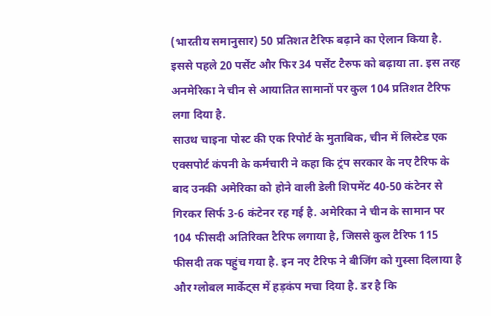(भारतीय समानुसार) 50 प्रतिशत टैरिफ बढ़ाने का ऐलान किया है. इससे पहले 20 पर्सेंट और फिर 34 पर्सेंट टैरुफ को बढ़ाया ता. इस तरह अनमेरिका ने चीन से आयातित सामानों पर कुल 104 प्रतिशत टैरिफ लगा दिया है.
साउथ चाइना पोस्ट की एक रिपोर्ट के मुताबिक, चीन में लिस्टेड एक एक्सपोर्ट कंपनी के कर्मचारी ने कहा कि ट्रंप सरकार के नए टैरिफ के बाद उनकी अमेरिका को होने वाली डेली शिपमेंट 40-50 कंटेनर से गिरकर सिर्फ 3-6 कंटेनर रह गई है. अमेरिका ने चीन के सामान पर 104 फीसदी अतिरिक्त टैरिफ लगाया है, जिससे कुल टैरिफ 115 फीसदी तक पहुंच गया है. इन नए टैरिफ ने बीजिंग को गुस्सा दिलाया है और ग्लोबल मार्केट्स में हड़कंप मचा दिया है. डर है कि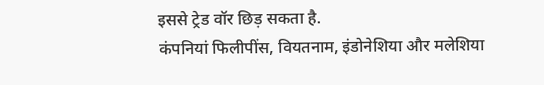इससे ट्रेड वॉर छिड़ सकता है.
कंपनियां फिलीपींस, वियतनाम, इंडोनेशिया और मलेशिया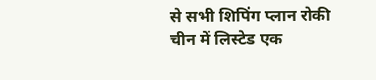से सभी शिपिंग प्लान रोकी
चीन में लिस्टेड एक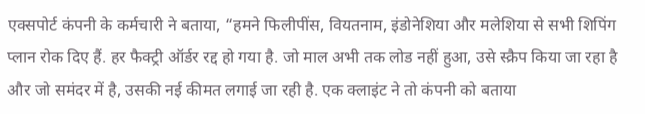एक्सपोर्ट कंपनी के कर्मचारी ने बताया, “हमने फिलीपींस, वियतनाम, इंडोनेशिया और मलेशिया से सभी शिपिंग प्लान रोक दिए हैं. हर फैक्ट्री ऑर्डर रद्द हो गया है. जो माल अभी तक लोड नहीं हुआ, उसे स्क्रैप किया जा रहा है और जो समंदर में है, उसकी नई कीमत लगाई जा रही है. एक क्लाइंट ने तो कंपनी को बताया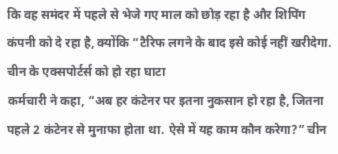कि वह समंदर में पहले से भेजे गए माल को छोड़ रहा है और शिपिंग कंपनी को दे रहा है, क्योंकि “टैरिफ लगने के बाद इसे कोई नहीं खरीदेगा.
चीन के एक्सपोर्टर्स को हो रहा घाटा
कर्मचारी ने कहा, “अब हर कंटेनर पर इतना नुकसान हो रहा है, जितना पहले 2 कंटेनर से मुनाफा होता था. ऐसे में यह काम कौन करेगा?” चीन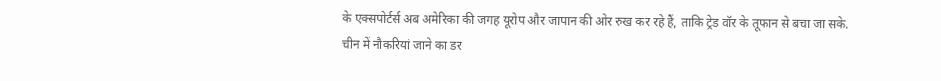के एक्सपोर्टर्स अब अमेरिका की जगह यूरोप और जापान की ओर रुख कर रहे हैं, ताकि ट्रेड वॉर के तूफान से बचा जा सके.
चीन में नौकरियां जाने का डर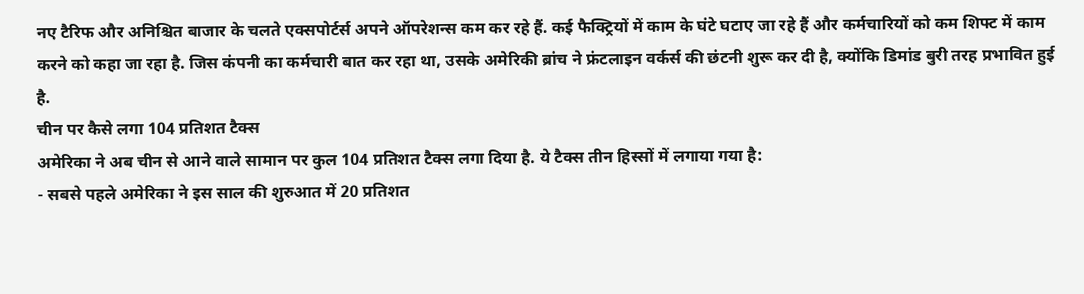नए टैरिफ और अनिश्चित बाजार के चलते एक्सपोर्टर्स अपने ऑपरेशन्स कम कर रहे हैं. कई फैक्ट्रियों में काम के घंटे घटाए जा रहे हैं और कर्मचारियों को कम शिफ्ट में काम करने को कहा जा रहा है. जिस कंपनी का कर्मचारी बात कर रहा था, उसके अमेरिकी ब्रांच ने फ्रंटलाइन वर्कर्स की छंटनी शुरू कर दी है, क्योंकि डिमांड बुरी तरह प्रभावित हुई है.
चीन पर कैसे लगा 104 प्रतिशत टैक्स
अमेरिका ने अब चीन से आने वाले सामान पर कुल 104 प्रतिशत टैक्स लगा दिया है. ये टैक्स तीन हिस्सों में लगाया गया है:
- सबसे पहले अमेरिका ने इस साल की शुरुआत में 20 प्रतिशत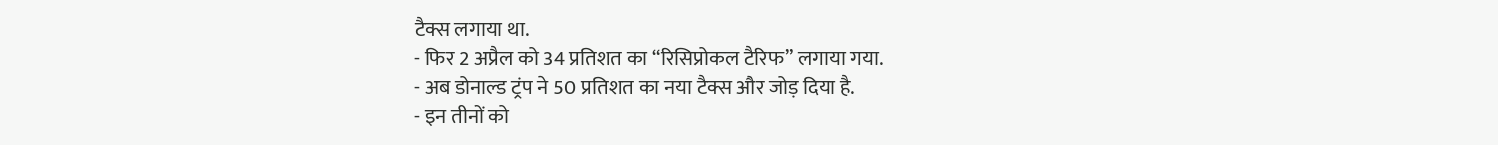टैक्स लगाया था.
- फिर 2 अप्रैल को 34 प्रतिशत का “रिसिप्रोकल टैरिफ” लगाया गया.
- अब डोनाल्ड ट्रंप ने 50 प्रतिशत का नया टैक्स और जोड़ दिया है.
- इन तीनों को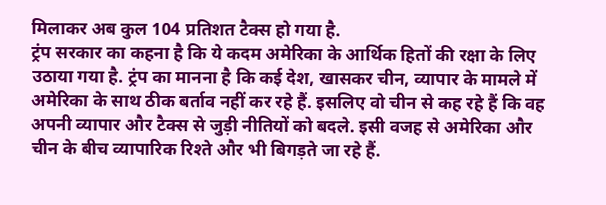मिलाकर अब कुल 104 प्रतिशत टैक्स हो गया है.
ट्रंप सरकार का कहना है कि ये कदम अमेरिका के आर्थिक हितों की रक्षा के लिए उठाया गया है. ट्रंप का मानना है कि कई देश, खासकर चीन, व्यापार के मामले में अमेरिका के साथ ठीक बर्ताव नहीं कर रहे हैं. इसलिए वो चीन से कह रहे हैं कि वह अपनी व्यापार और टैक्स से जुड़ी नीतियों को बदले. इसी वजह से अमेरिका और चीन के बीच व्यापारिक रिश्ते और भी बिगड़ते जा रहे हैं.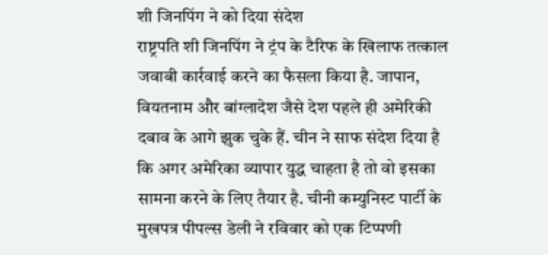शी जिनपिंग ने को दिया संदेश
राष्ट्रपति शी जिनपिंग ने ट्रंप के टैरिफ के खिलाफ तत्काल जवाबी कार्रवाई करने का फैसला किया है. जापान, वियतनाम और बांग्लादेश जैसे देश पहले ही अमेरिकी दबाव के आगे झुक चुके हैं. चीन ने साफ संदेश दिया है कि अगर अमेरिका व्यापार युद्ध चाहता है तो वो इसका सामना करने के लिए तैयार है. चीनी कम्युनिस्ट पार्टी के मुखपत्र पीपल्स डेली ने रविवार को एक टिप्पणी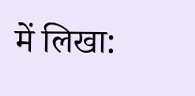में लिखा: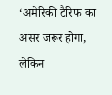‘अमेरिकी टैरिफ का असर जरूर होगा, लेकिन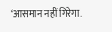‘आसमान नहीं गिरेगा.